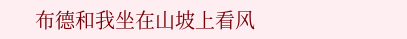布德和我坐在山坡上看风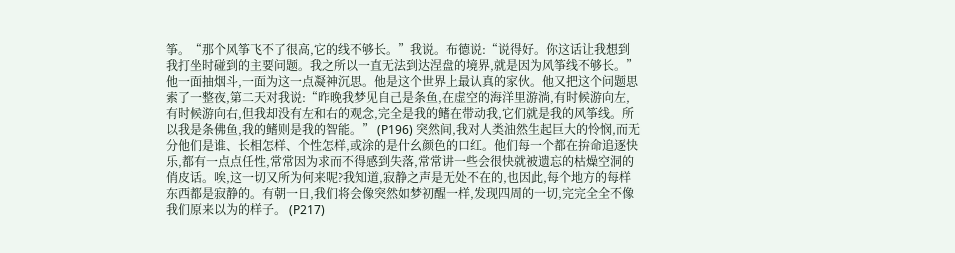筝。“那个风筝飞不了很高,它的线不够长。”我说。布德说:“说得好。你这话让我想到我打坐时碰到的主要问题。我之所以一直无法到达涅盘的境界,就是因为风筝线不够长。”他一面抽烟斗,一面为这一点凝神沉思。他是这个世界上最认真的家伙。他又把这个问题思索了一整夜,第二天对我说:“昨晚我梦见自己是条鱼,在虚空的海洋里游淌,有时候游向左,有时候游向右,但我却没有左和右的观念,完全是我的鳍在带动我,它们就是我的风筝线。所以我是条佛鱼,我的鳍则是我的智能。” (P196) 突然间,我对人类油然生起巨大的怜悯,而无分他们是谁、长相怎样、个性怎样,或涂的是什幺颜色的口红。他们每一个都在拚命追逐快乐,都有一点点任性,常常因为求而不得感到失落,常常讲一些会很快就被遗忘的枯燥空洞的俏皮话。唉,这一切又所为何来呢?我知道,寂静之声是无处不在的,也因此,每个地方的每样东西都是寂静的。有朝一日,我们将会像突然如梦初醒一样,发现四周的一切,完完全全不像我们原来以为的样子。 (P217)